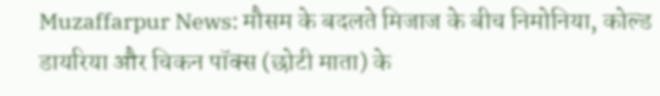Muzaffarpur News: मौसम के बदलते मिजाज के बीच निमोनिया, कोल्ड डायरिया और चिकन पॉक्स (छोटी माता) के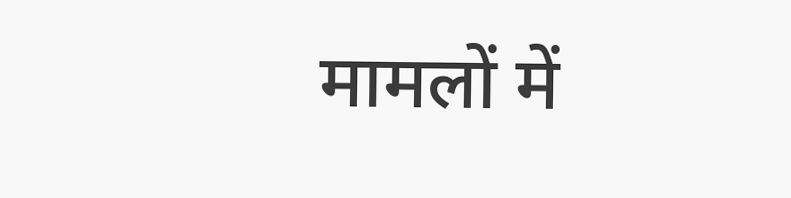मामलों में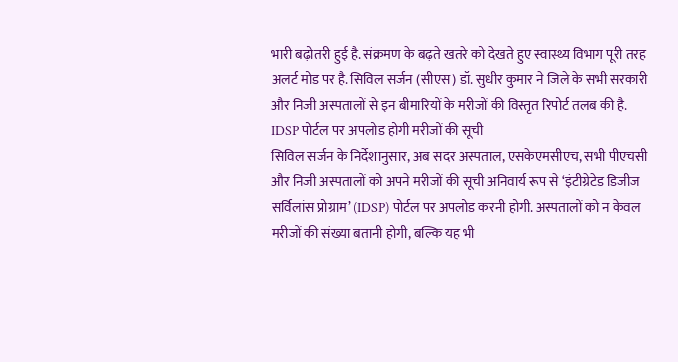भारी बढ़ोतरी हुई है. संक्रमण के बढ़ते खतरे को देखते हुए स्वास्थ्य विभाग पूरी तरह अलर्ट मोड पर है. सिविल सर्जन (सीएस) डॉ. सुधीर कुमार ने जिले के सभी सरकारी और निजी अस्पतालों से इन बीमारियों के मरीजों की विस्तृत रिपोर्ट तलब की है.
IDSP पोर्टल पर अपलोड होगी मरीजों की सूची
सिविल सर्जन के निर्देशानुसार, अब सदर अस्पताल, एसकेएमसीएच, सभी पीएचसी और निजी अस्पतालों को अपने मरीजों की सूची अनिवार्य रूप से ‘इंटीग्रेटेड डिजीज सर्विलांस प्रोग्राम’ (IDSP) पोर्टल पर अपलोड करनी होगी. अस्पतालों को न केवल मरीजों की संख्या बतानी होगी, बल्कि यह भी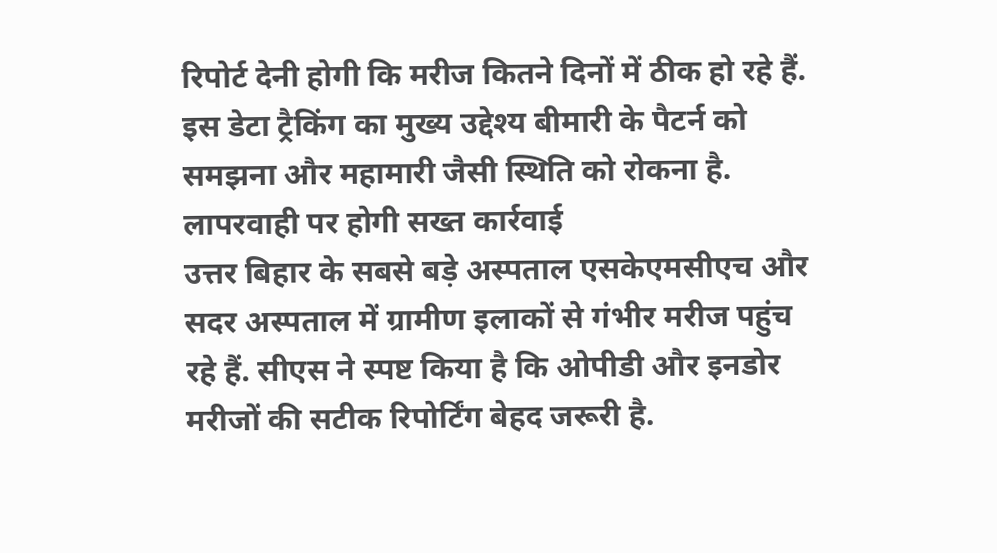रिपोर्ट देनी होगी कि मरीज कितने दिनों में ठीक हो रहे हैं. इस डेटा ट्रैकिंग का मुख्य उद्देश्य बीमारी के पैटर्न को समझना और महामारी जैसी स्थिति को रोकना है.
लापरवाही पर होगी सख्त कार्रवाई
उत्तर बिहार के सबसे बड़े अस्पताल एसकेएमसीएच और सदर अस्पताल में ग्रामीण इलाकों से गंभीर मरीज पहुंच रहे हैं. सीएस ने स्पष्ट किया है कि ओपीडी और इनडोर मरीजों की सटीक रिपोर्टिंग बेहद जरूरी है.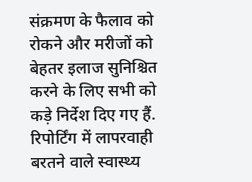संक्रमण के फैलाव को रोकने और मरीजों को बेहतर इलाज सुनिश्चित करने के लिए सभी को कड़े निर्देश दिए गए हैं. रिपोर्टिंग में लापरवाही बरतने वाले स्वास्थ्य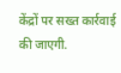केंद्रों पर सख्त कार्रवाई की जाएगी.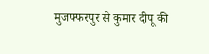मुजफ्फरपुर से कुमार दीपू की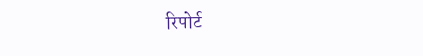रिपोर्ट